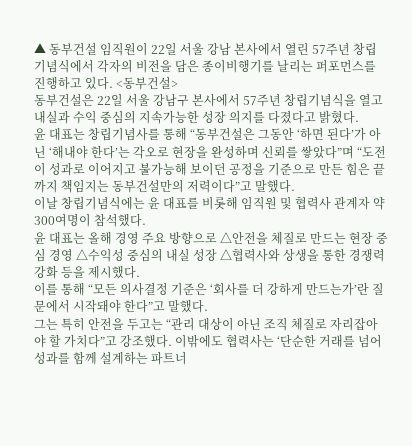▲ 동부건설 임직원이 22일 서울 강남 본사에서 열린 57주년 창립기념식에서 각자의 비전을 담은 종이비행기를 날리는 퍼포먼스를 진행하고 있다. <동부건설>
동부건설은 22일 서울 강남구 본사에서 57주년 창립기념식을 열고 내실과 수익 중심의 지속가능한 성장 의지를 다졌다고 밝혔다.
윤 대표는 창립기념사를 통해 “동부건설은 그동안 ‘하면 된다’가 아닌 ‘해내야 한다’는 각오로 현장을 완성하며 신뢰를 쌓았다”며 “도전이 성과로 이어지고 불가능해 보이던 공정을 기준으로 만든 힘은 끝까지 책임지는 동부건설만의 저력이다”고 말했다.
이날 창립기념식에는 윤 대표를 비롯해 임직원 및 협력사 관계자 약 300여명이 참석했다.
윤 대표는 올해 경영 주요 방향으로 △안전을 체질로 만드는 현장 중심 경영 △수익성 중심의 내실 성장 △협력사와 상생을 통한 경쟁력 강화 등을 제시했다.
이를 통해 “모든 의사결정 기준은 ‘회사를 더 강하게 만드는가’란 질문에서 시작돼야 한다”고 말했다.
그는 특히 안전을 두고는 “관리 대상이 아닌 조직 체질로 자리잡아야 할 가치다”고 강조했다. 이밖에도 협력사는 ‘단순한 거래를 넘어 성과를 함께 설계하는 파트너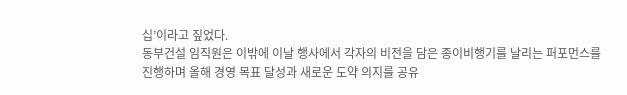십’이라고 짚었다.
동부건설 임직원은 이밖에 이날 행사에서 각자의 비전을 담은 종이비행기를 날리는 퍼포먼스를 진행하며 올해 경영 목표 달성과 새로운 도약 의지를 공유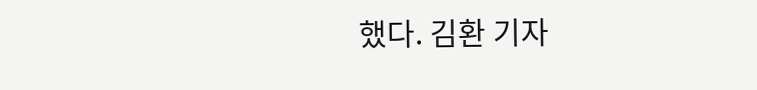했다. 김환 기자